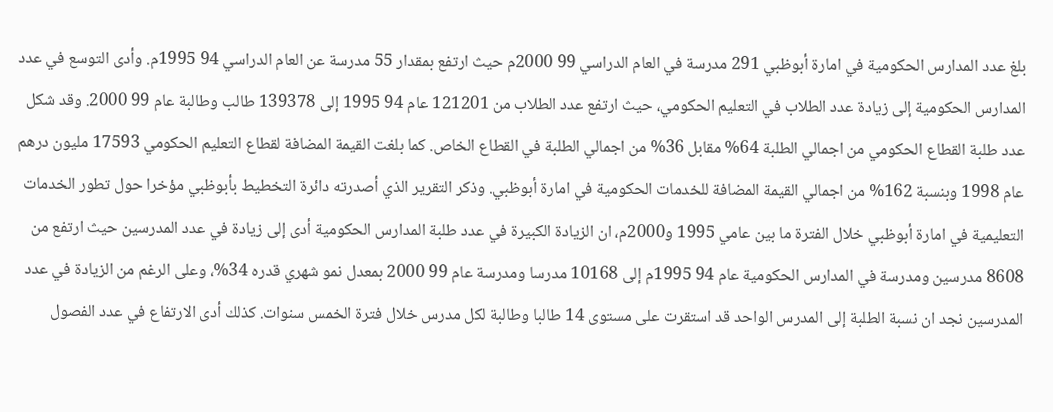بلغ عدد المدارس الحكومية في امارة أبوظبي 291 مدرسة في العام الدراسي 99 2000م حيث ارتفع بمقدار 55 مدرسة عن العام الدراسي 94 1995م. وأدى التوسع في عدد المدارس الحكومية إلى زيادة عدد الطلاب في التعليم الحكومي، حيث ارتفع عدد الطلاب من 121201 عام 94 1995 إلى 139378 طالب وطالبة عام 99 2000. وقد شكل عدد طلبة القطاع الحكومي من اجمالي الطلبة 64% مقابل 36% من اجمالي الطلبة في القطاع الخاص. كما بلغت القيمة المضافة لقطاع التعليم الحكومي 17593 مليون درهم عام 1998 وبنسبة 162% من اجمالي القيمة المضافة للخدمات الحكومية في امارة أبوظبي. وذكر التقرير الذي أصدرته دائرة التخطيط بأبوظبي مؤخرا حول تطور الخدمات التعليمية في امارة أبوظبي خلال الفترة ما بين عامي 1995 و2000م، ان الزيادة الكبيرة في عدد طلبة المدارس الحكومية أدى إلى زيادة في عدد المدرسين حيث ارتفع من 8608 مدرسين ومدرسة في المدارس الحكومية عام 94 1995م إلى 10168 مدرسا ومدرسة عام 99 2000 بمعدل نمو شهري قدره 34%، وعلى الرغم من الزيادة في عدد المدرسين نجد ان نسبة الطلبة إلى المدرس الواحد قد استقرت على مستوى 14 طالبا وطالبة لكل مدرس خلال فترة الخمس سنوات. كذلك أدى الارتفاع في عدد الفصول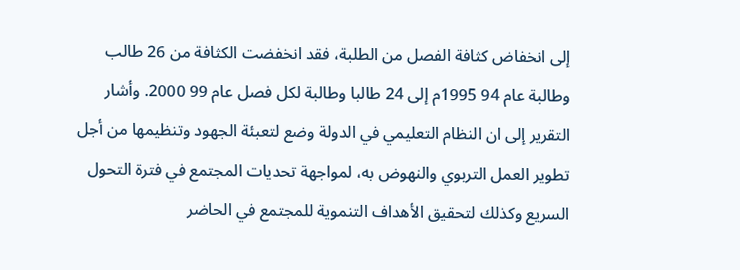إلى انخفاض كثافة الفصل من الطلبة، فقد انخفضت الكثافة من 26 طالب وطالبة عام 94 1995م إلى 24 طالبا وطالبة لكل فصل عام 99 2000. وأشار التقرير إلى ان النظام التعليمي في الدولة وضع لتعبئة الجهود وتنظيمها من أجل تطوير العمل التربوي والنهوض به، لمواجهة تحديات المجتمع في فترة التحول السريع وكذلك لتحقيق الأهداف التنموية للمجتمع في الحاضر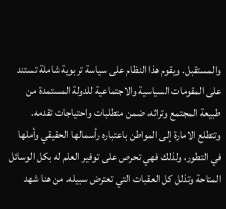والمستقبل. ويقوم هذا النظام على سياسة تربوية شاملة تستند على المقومات السياسية والاجتماعية للدولة المستمدة من طبيعة المجتمع وتراثه، ضمن متطلبات واحتياجات تقدمه. وتتطلع الامارة إلى المواطن باعتباره رأسمالها الحقيقي وأملها في التطور، ولذلك فهي تحرص على توفير العلم له بكل الوسائل المتاحة وتذلل كل العقبات التي تعترض سبيله. من هنا شهد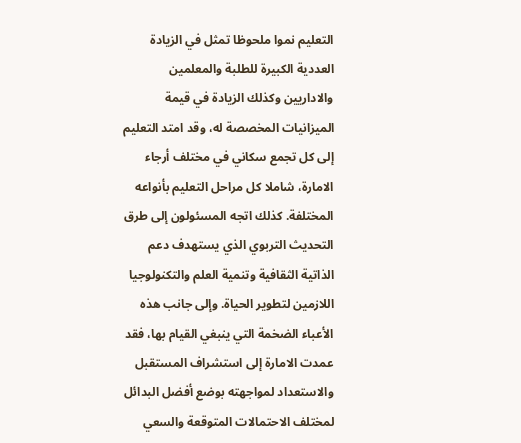التعليم نموا ملحوظا تمثل في الزيادة العددية الكبيرة للطلبة والمعلمين والاداريين وكذلك الزيادة في قيمة الميزانيات المخصصة له، وقد امتد التعليم إلى كل تجمع سكاني في مختلف أرجاء الامارة، شاملا كل مراحل التعليم بأنواعه المختلفة. كذلك اتجه المسئولون إلى طرق التحديث التربوي الذي يستهدف دعم الذاتية الثقافية وتنمية العلم والتكنولوجيا اللازمين لتطوير الحياة. وإلى جانب هذه الأعباء الضخمة التي ينبغي القيام بها، فقد عمدت الامارة إلى استشراف المستقبل والاستعداد لمواجهته بوضع أفضل البدائل لمختلف الاحتمالات المتوقعة والسعي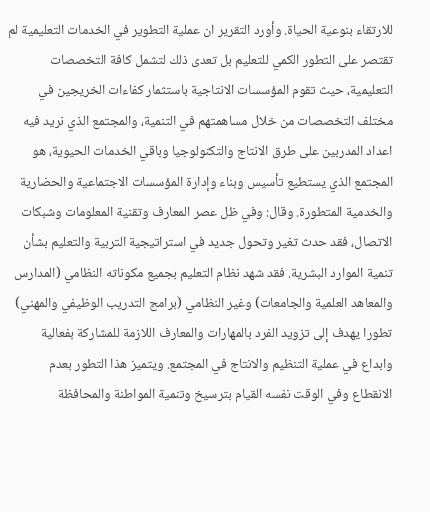للارتقاء بنوعية الحياة. وأورد التقرير ان عملية التطوير في الخدمات التعليمية لم تقتصر على التطور الكمي للتعليم بل تعدى ذلك لتشمل كافة التخصصات التعليمية، حيث تقوم المؤسسات الانتاجية باستثمار كفاءات الخريجين في مختلف التخصصات من خلال مساهمتهم في التنمية، والمجتمع الذي نريد فيه اعداد المدربين على طرق الانتاج والتكنولوجيا وباقي الخدمات الحيوية، هو المجتمع الذي يستطيع تأسيس وبناء وإدارة المؤسسات الاجتماعية والحضارية والخدمية المتطورة. وقال: وفي ظل عصر المعارف وتقنية المعلومات وشبكات الاتصال، فقد حدث تغير وتحول جديد في استراتيجية التربية والتعليم بشأن تنمية الموارد البشرية. فقد شهد نظام التعليم بجميع مكوناته النظامي (المدارس والمعاهد العلمية والجامعات) وغير النظامي (برامج التدريب الوظيفي والمهني) تطورا يهدف إلى تزويد الفرد بالمهارات والمعارف اللازمة للمشاركة بفعالية وابداع في عملية التنظيم والانتاج في المجتمع. ويتميز هذا التطور بعدم الانقطاع وفي الوقت نفسه القيام بترسيخ وتنمية المواطنة والمحافظة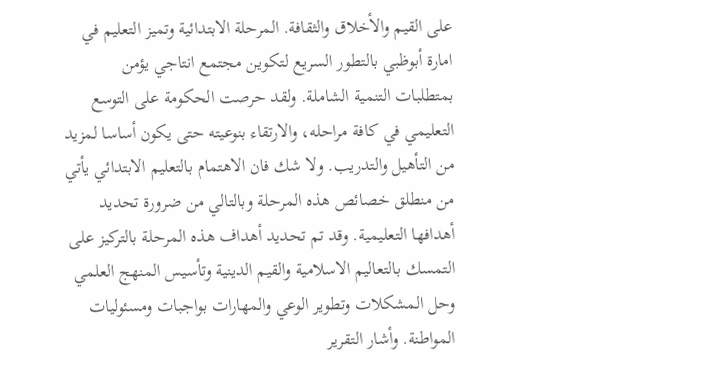على القيم والأخلاق والثقافة. المرحلة الابتدائية وتميز التعليم في امارة أبوظبي بالتطور السريع لتكوين مجتمع انتاجي يؤمن بمتطلبات التنمية الشاملة. ولقد حرصت الحكومة على التوسع التعليمي في كافة مراحله، والارتقاء بنوعيته حتى يكون أساسا لمزيد من التأهيل والتدريب. ولا شك فان الاهتمام بالتعليم الابتدائي يأتي من منطلق خصائص هذه المرحلة وبالتالي من ضرورة تحديد أهدافها التعليمية. وقد تم تحديد أهداف هذه المرحلة بالتركيز على التمسك بالتعاليم الاسلامية والقيم الدينية وتأسيس المنهج العلمي وحل المشكلات وتطوير الوعي والمهارات بواجبات ومسئوليات المواطنة. وأشار التقرير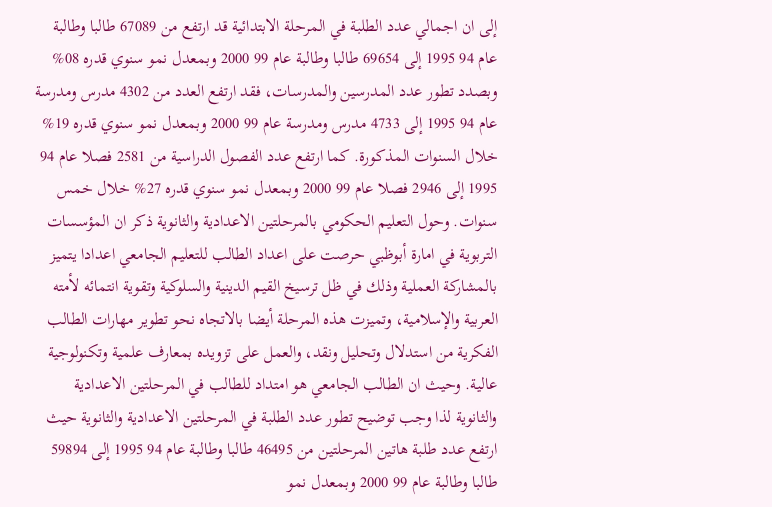إلى ان اجمالي عدد الطلبة في المرحلة الابتدائية قد ارتفع من 67089 طالبا وطالبة عام 94 1995 إلى 69654 طالبا وطالبة عام 99 2000 وبمعدل نمو سنوي قدره 08% وبصدد تطور عدد المدرسين والمدرسات، فقد ارتفع العدد من 4302 مدرس ومدرسة عام 94 1995 إلى 4733 مدرس ومدرسة عام 99 2000 وبمعدل نمو سنوي قدره 19% خلال السنوات المذكورة. كما ارتفع عدد الفصول الدراسية من 2581 فصلا عام 94 1995 إلى 2946 فصلا عام 99 2000 وبمعدل نمو سنوي قدره 27% خلال خمس سنوات. وحول التعليم الحكومي بالمرحلتين الاعدادية والثانوية ذكر ان المؤسسات التربوية في امارة أبوظبي حرصت على اعداد الطالب للتعليم الجامعي اعدادا يتميز بالمشاركة العملية وذلك في ظل ترسيخ القيم الدينية والسلوكية وتقوية انتمائه لأمته العربية والإسلامية، وتميزت هذه المرحلة أيضا بالاتجاه نحو تطوير مهارات الطالب الفكرية من استدلال وتحليل ونقد، والعمل على تزويده بمعارف علمية وتكنولوجية عالية. وحيث ان الطالب الجامعي هو امتداد للطالب في المرحلتين الاعدادية والثانوية لذا وجب توضيح تطور عدد الطلبة في المرحلتين الاعدادية والثانوية حيث ارتفع عدد طلبة هاتين المرحلتين من 46495 طالبا وطالبة عام 94 1995 إلى 59894 طالبا وطالبة عام 99 2000 وبمعدل نمو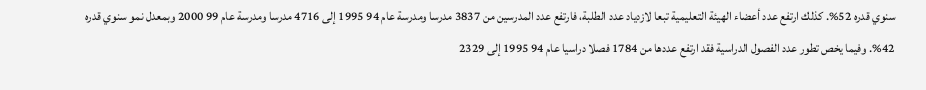سنوي قدره 52%. كذلك ارتفع عدد أعضاء الهيئة التعليمية تبعا لازدياد عدد الطلبة، فارتفع عدد المدرسين من 3837 مدرسا ومدرسة عام 94 1995 إلى 4716 مدرسا ومدرسة عام 99 2000 وبمعدل نمو سنوي قدره 42%. وفيما يخص تطور عدد الفصول الدراسية فقد ارتفع عددها من 1784 فصلا دراسيا عام 94 1995 إلى 2329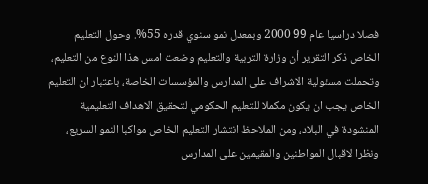فصلا دراسيا عام 99 2000 وبمعدل نمو سنوي قدره 55%. وحول التعليم الخاص ذكر التقرير أن وزارة التربية والتعليم وضعت امس هذا النوع من التعليم، وتحملت مسئولية الاشراف على المدارس والمؤسسات الخاصة، باعتبار ان التعليم الخاص يجب ان يكون مكملا للتعليم الحكومي لتحقيق الاهداف التعليمية المنشودة في البلاد، ومن الملاحظ انتشار التعليم الخاص مواكبا النمو السريع، ونظرا لاقبال المواطنين والمقيمين على المدارس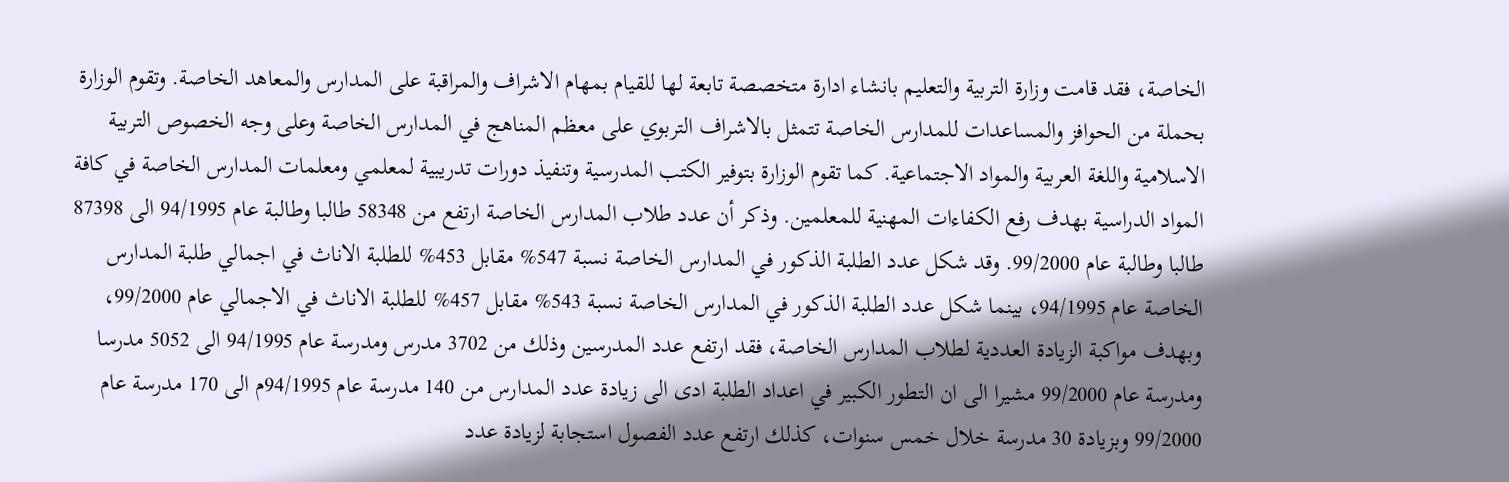الخاصة، فقد قامت وزارة التربية والتعليم بانشاء ادارة متخصصة تابعة لها للقيام بمهام الاشراف والمراقبة على المدارس والمعاهد الخاصة. وتقوم الوزارة بحملة من الحوافز والمساعدات للمدارس الخاصة تتمثل بالاشراف التربوي على معظم المناهج في المدارس الخاصة وعلى وجه الخصوص التربية الاسلامية واللغة العربية والمواد الاجتماعية. كما تقوم الوزارة بتوفير الكتب المدرسية وتنفيذ دورات تدريبية لمعلمي ومعلمات المدارس الخاصة في كافة المواد الدراسية بهدف رفع الكفاءات المهنية للمعلمين. وذكر أن عدد طلاب المدارس الخاصة ارتفع من 58348 طالبا وطالبة عام 94/1995 الى 87398 طالبا وطالبة عام 99/2000. وقد شكل عدد الطلبة الذكور في المدارس الخاصة نسبة 547% مقابل 453% للطلبة الاناث في اجمالي طلبة المدارس الخاصة عام 94/1995، بينما شكل عدد الطلبة الذكور في المدارس الخاصة نسبة 543% مقابل 457% للطلبة الاناث في الاجمالي عام 99/2000، وبهدف مواكبة الزيادة العددية لطلاب المدارس الخاصة، فقد ارتفع عدد المدرسين وذلك من 3702 مدرس ومدرسة عام 94/1995 الى 5052 مدرسا ومدرسة عام 99/2000 مشيرا الى ان التطور الكبير في اعداد الطلبة ادى الى زيادة عدد المدارس من 140 مدرسة عام 94/1995م الى 170 مدرسة عام 99/2000 وبزيادة 30 مدرسة خلال خمس سنوات، كذلك ارتفع عدد الفصول استجابة لزيادة عدد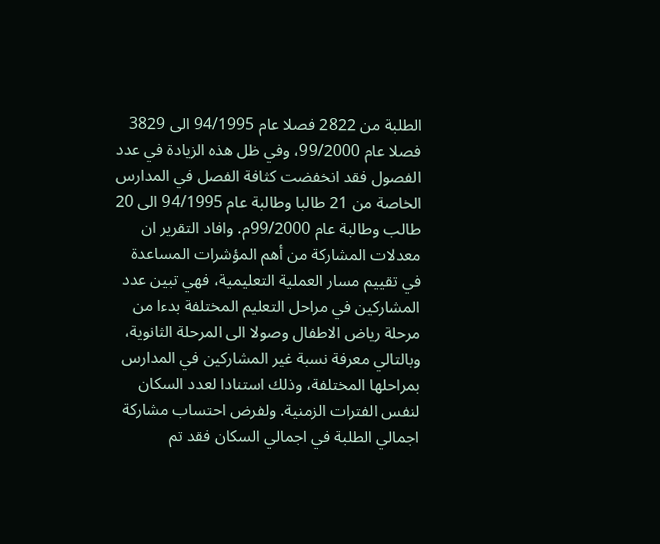الطلبة من 2822 فصلا عام 94/1995 الى 3829 فصلا عام 99/2000، وفي ظل هذه الزيادة في عدد الفصول فقد انخفضت كثافة الفصل في المدارس الخاصة من 21 طالبا وطالبة عام 94/1995 الى 20 طالب وطالبة عام 99/2000م. وافاد التقرير ان معدلات المشاركة من أهم المؤشرات المساعدة في تقييم مسار العملية التعليمية، فهي تبين عدد المشاركين في مراحل التعليم المختلفة بدءا من مرحلة رياض الاطفال وصولا الى المرحلة الثانوية، وبالتالي معرفة نسبة غير المشاركين في المدارس بمراحلها المختلفة، وذلك استنادا لعدد السكان لنفس الفترات الزمنية. ولفرض احتساب مشاركة اجمالي الطلبة في اجمالي السكان فقد تم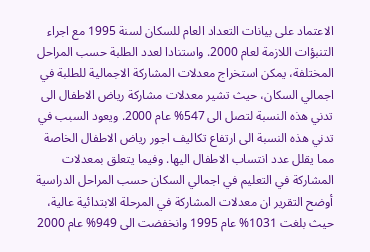الاعتماد على بيانات التعداد العام للسكان لسنة 1995 مع اجراء التنبؤات اللازمة لعام 2000. واستنادا لعدد الطلبة حسب المراحل المختلفة، يمكن استخراج معدلات المشاركة الاجمالية للطلبة في اجمالي السكان، حيث تشير معدلات مشاركة رياض الاطفال الى تدني هذه النسبة لتصل الى 547% عام 2000. ويعود السبب في تدني هذه النسبة الى ارتفاع تكاليف اجور رياض الاطفال الخاصة مما يقلل عدد انتساب الاطفال اليها. وفيما يتعلق بمعدلات المشاركة في التعليم في اجمالي السكان حسب المراحل الدراسية أوضح التقرير ان معدلات المشاركة في المرحلة الابتدائية عالية، حيث بلغت 1031% عام 1995 وانخفضت الى 949% عام 2000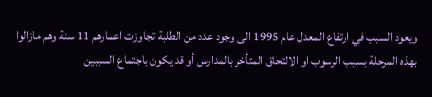ويعود السبب في ارتفاع المعدل عام 1995 الى وجود عدد من الطلبة تجاوزت اعمارهم 11 سنة وهم مازالوا بهذه المرحلة بسبب الرسوب او الالتحاق المتأخر بالمدارس أو قد يكون باجتماع السببين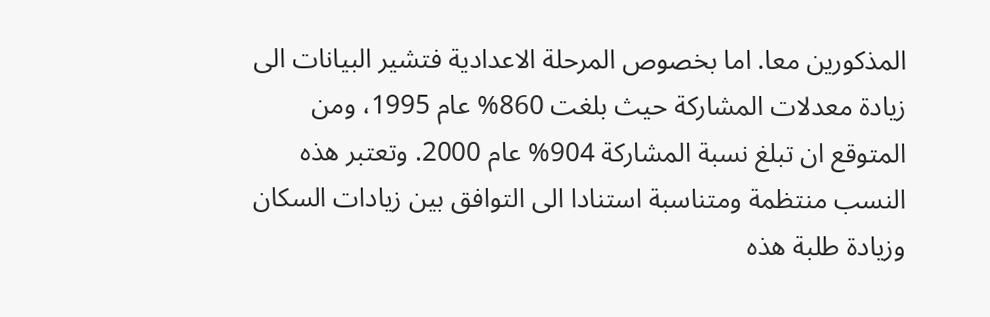المذكورين معا. اما بخصوص المرحلة الاعدادية فتشير البيانات الى زيادة معدلات المشاركة حيث بلغت 860% عام 1995، ومن المتوقع ان تبلغ نسبة المشاركة 904% عام 2000. وتعتبر هذه النسب منتظمة ومتناسبة استنادا الى التوافق بين زيادات السكان وزيادة طلبة هذه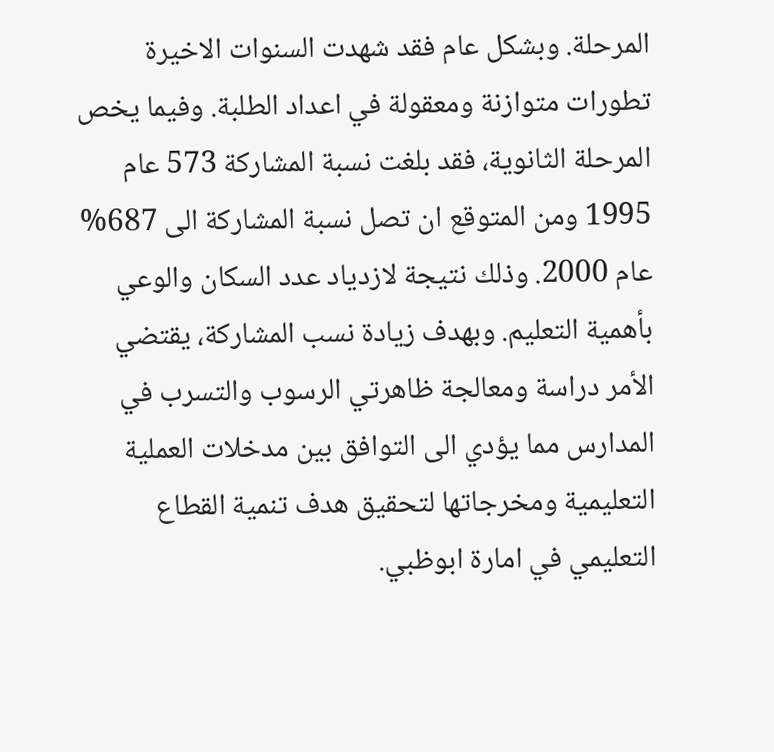المرحلة. وبشكل عام فقد شهدت السنوات الاخيرة تطورات متوازنة ومعقولة في اعداد الطلبة. وفيما يخص المرحلة الثانوية، فقد بلغت نسبة المشاركة 573 عام 1995 ومن المتوقع ان تصل نسبة المشاركة الى 687% عام 2000. وذلك نتيجة لازدياد عدد السكان والوعي بأهمية التعليم. وبهدف زيادة نسب المشاركة، يقتضي الأمر دراسة ومعالجة ظاهرتي الرسوب والتسرب في المدارس مما يؤدي الى التوافق بين مدخلات العملية التعليمية ومخرجاتها لتحقيق هدف تنمية القطاع التعليمي في امارة ابوظبي.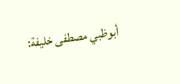أبوظبي مصطفى خليفة: